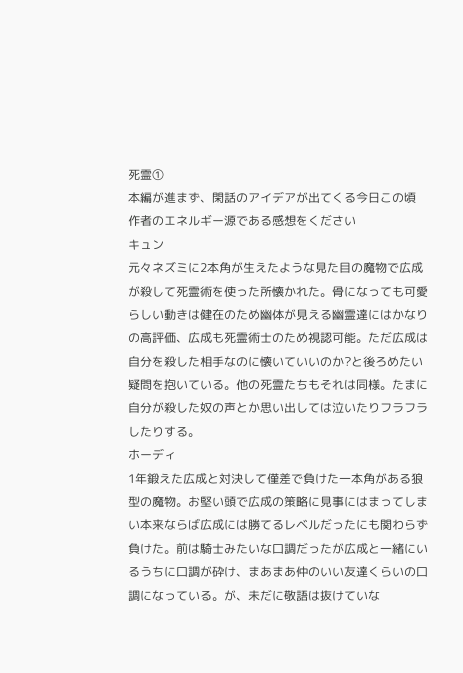死霊①
本編が進まず、閑話のアイデアが出てくる今日この頃
作者のエネルギー源である感想をください
キュン
元々ネズミに2本角が生えたような見た目の魔物で広成が殺して死霊術を使った所懐かれた。骨になっても可愛らしい動きは健在のため幽体が見える幽霊達にはかなりの高評価、広成も死霊術士のため視認可能。ただ広成は自分を殺した相手なのに懐いていいのか?と後ろめたい疑問を抱いている。他の死霊たちもそれは同様。たまに自分が殺した奴の声とか思い出しては泣いたりフラフラしたりする。
ホーディ
1年鍛えた広成と対決して僅差で負けた一本角がある狼型の魔物。お堅い頭で広成の策略に見事にはまってしまい本来ならば広成には勝てるレベルだったにも関わらず負けた。前は騎士みたいな口調だったが広成と一緒にいるうちに口調が砕け、まあまあ仲のいい友達くらいの口調になっている。が、未だに敬語は抜けていな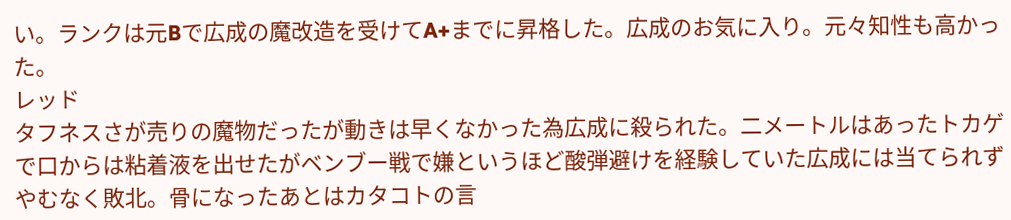い。ランクは元Bで広成の魔改造を受けてA+までに昇格した。広成のお気に入り。元々知性も高かった。
レッド
タフネスさが売りの魔物だったが動きは早くなかった為広成に殺られた。二メートルはあったトカゲで口からは粘着液を出せたがベンブー戦で嫌というほど酸弾避けを経験していた広成には当てられずやむなく敗北。骨になったあとはカタコトの言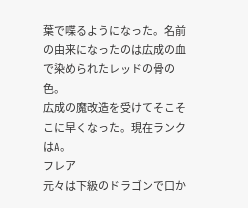葉で喋るようになった。名前の由来になったのは広成の血で染められたレッドの骨の色。
広成の魔改造を受けてそこそこに早くなった。現在ランクはA。
フレア
元々は下級のドラゴンで口か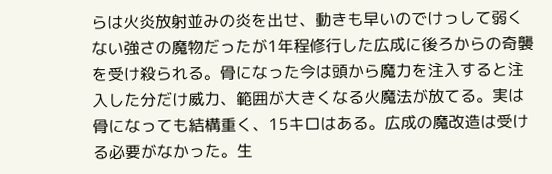らは火炎放射並みの炎を出せ、動きも早いのでけっして弱くない強さの魔物だったが1年程修行した広成に後ろからの奇襲を受け殺られる。骨になった今は頭から魔力を注入すると注入した分だけ威力、範囲が大きくなる火魔法が放てる。実は骨になっても結構重く、15キロはある。広成の魔改造は受ける必要がなかった。生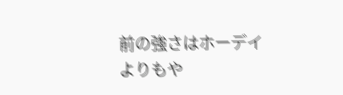前の強さはホーデイよりもや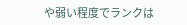や弱い程度でランクは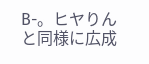B-。ヒヤりんと同様に広成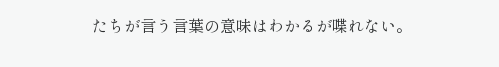たちが言う言葉の意味はわかるが喋れない。